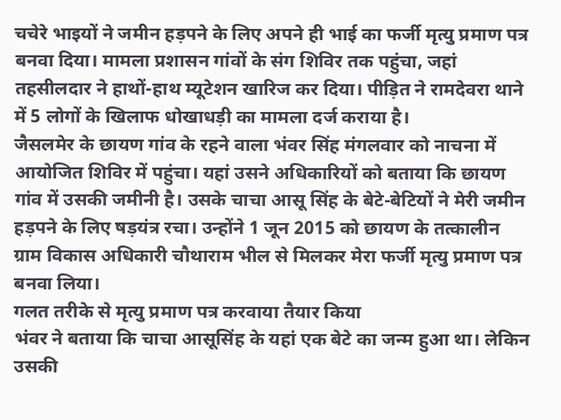चचेरे भाइयों ने जमीन हड़पने के लिए अपने ही भाई का फर्जी मृत्यु प्रमाण पत्र बनवा दिया। मामला प्रशासन गांवों के संग शिविर तक पहुंचा, जहां तहसीलदार ने हाथों-हाथ म्यूटेशन खारिज कर दिया। पीड़ित ने रामदेवरा थाने में 5 लोगों के खिलाफ धोखाधड़ी का मामला दर्ज कराया है।
जैसलमेर के छायण गांव के रहने वाला भंवर सिंह मंगलवार को नाचना में आयोजित शिविर में पहुंचा। यहां उसने अधिकारियों को बताया कि छायण गांव में उसकी जमीनी है। उसके चाचा आसू सिंह के बेटे-बेटियों ने मेरी जमीन हड़पने के लिए षड़यंत्र रचा। उन्होंने 1 जून 2015 को छायण के तत्कालीन ग्राम विकास अधिकारी चौथाराम भील से मिलकर मेरा फर्जी मृत्यु प्रमाण पत्र बनवा लिया।
गलत तरीके से मृत्यु प्रमाण पत्र करवाया तैयार किया
भंवर ने बताया कि चाचा आसूसिंह के यहां एक बेटे का जन्म हुआ था। लेकिन उसकी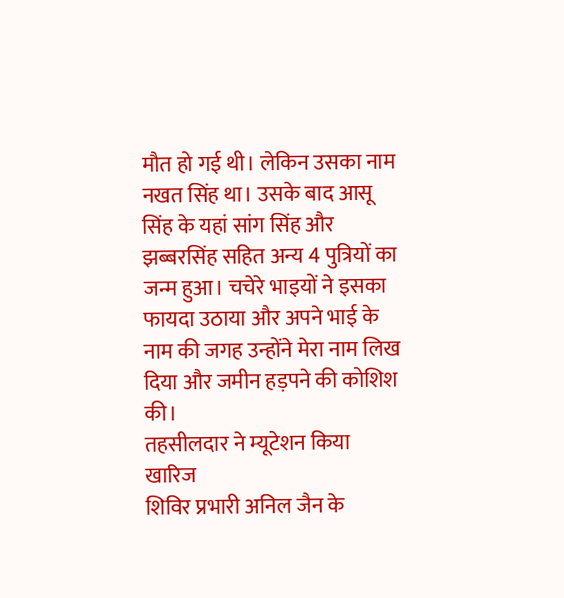मौत हो गई थी। लेकिन उसका नाम नखत सिंह था। उसके बाद आसू सिंह के यहां सांग सिंह और झब्बरसिंह सहित अन्य 4 पुत्रियों का जन्म हुआ। चचेरे भाइयों ने इसका फायदा उठाया और अपने भाई के नाम की जगह उन्होंने मेरा नाम लिख दिया और जमीन हड़पने की कोशिश की।
तहसीलदार ने म्यूटेशन किया खारिज
शिविर प्रभारी अनिल जैन के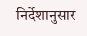निर्देशानुसार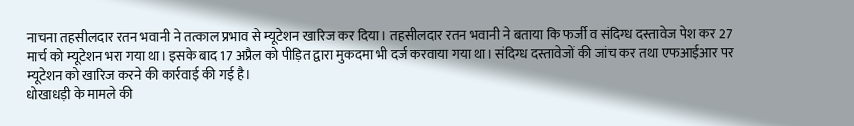नाचना तहसीलदार रतन भवानी ने तत्काल प्रभाव से म्यूटेशन खारिज कर दिया। तहसीलदार रतन भवानी ने बताया कि फर्जी व संदिग्ध दस्तावेज पेश कर 27 मार्च को म्यूटेशन भरा गया था। इसके बाद 17 अप्रैल को पीड़ित द्वारा मुकदमा भी दर्ज करवाया गया था। संदिग्ध दस्तावेजों की जांच कर तथा एफआईआर पर म्यूटेशन को खारिज करने की कार्रवाई की गई है।
धोखाधड़ी के मामले की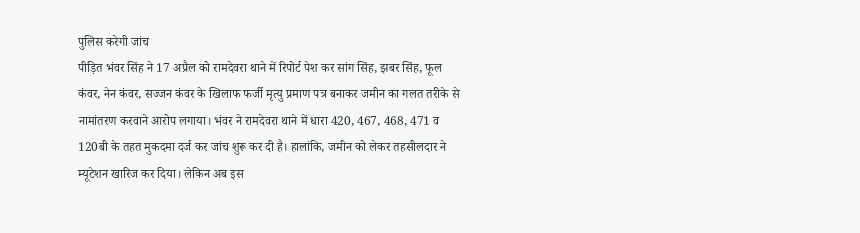पुलिस करेगी जांच
पीड़ित भंवर सिंह ने 17 अप्रैल को रामदेवरा थाने में रिपोर्ट पेश कर सांग सिंह, झबर सिंह, फूल कंवर, नेन कंवर, सज्जन कंवर के खिलाफ फर्जी मृत्यु प्रमाण पत्र बनाकर जमीन का गलत तरीके से नामांतरण करवाने आरोप लगाया। भंवर ने रामदेवरा थाने में धारा 420, 467, 468, 471 व 120बी के तहत मुकदमा दर्ज कर जांच शुरू कर दी है। हालांकि, जमीन को लेकर तहसीलदार ने म्यूटेशन खारिज कर दिया। लेकिन अब इस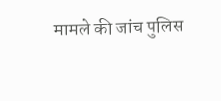मामले की जांच पुलिस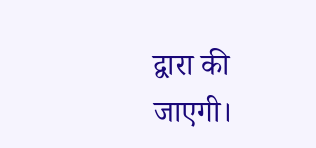द्वारा की जाएगी।